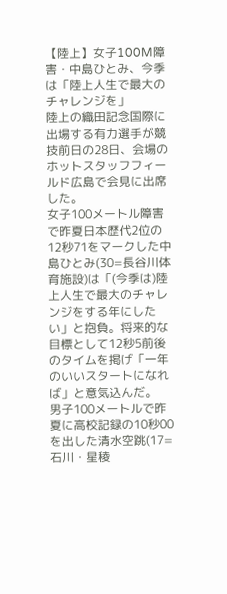【陸上】女子100M障害・中島ひとみ、今季は「陸上人生で最大のチャレンジを」
陸上の織田記念国際に出場する有力選手が競技前日の28日、会場のホットスタッフフィールド広島で会見に出席した。
女子100メートル障害で昨夏日本歴代2位の12秒71をマークした中島ひとみ(30=長谷川体育施設)は「(今季は)陸上人生で最大のチャレンジをする年にしたい」と抱負。将来的な目標として12秒5前後のタイムを掲げ「一年のいいスタートになれば」と意気込んだ。
男子100メートルで昨夏に高校記録の10秒00を出した清水空跳(17=石川・星稜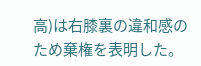高)は右膝裏の違和感のため棄権を表明した。